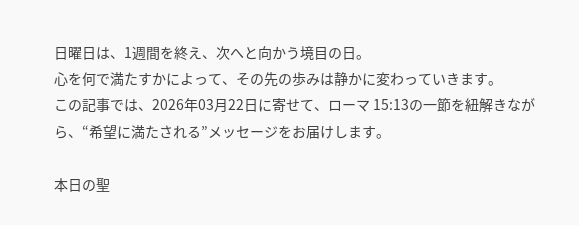日曜日は、1週間を終え、次へと向かう境目の日。
心を何で満たすかによって、その先の歩みは静かに変わっていきます。
この記事では、2026年03月22日に寄せて、ローマ 15:13の一節を紐解きながら、“希望に満たされる”メッセージをお届けします。

本日の聖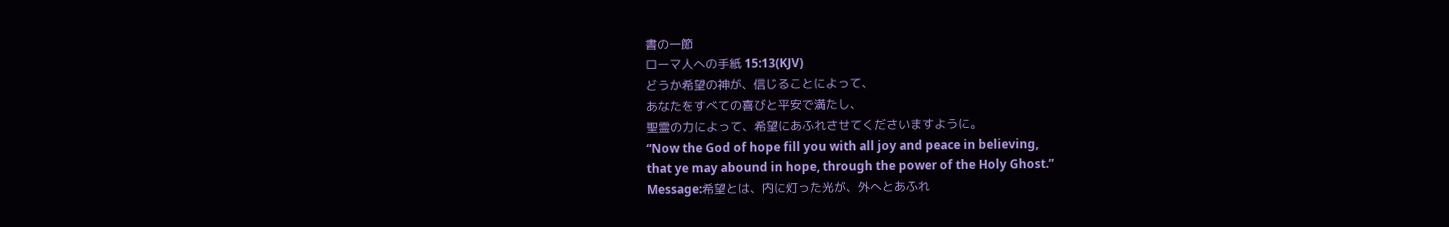書の一節
ローマ人への手紙 15:13(KJV)
どうか希望の神が、信じることによって、
あなたをすべての喜びと平安で満たし、
聖霊の力によって、希望にあふれさせてくださいますように。
“Now the God of hope fill you with all joy and peace in believing,
that ye may abound in hope, through the power of the Holy Ghost.”
Message:希望とは、内に灯った光が、外へとあふれ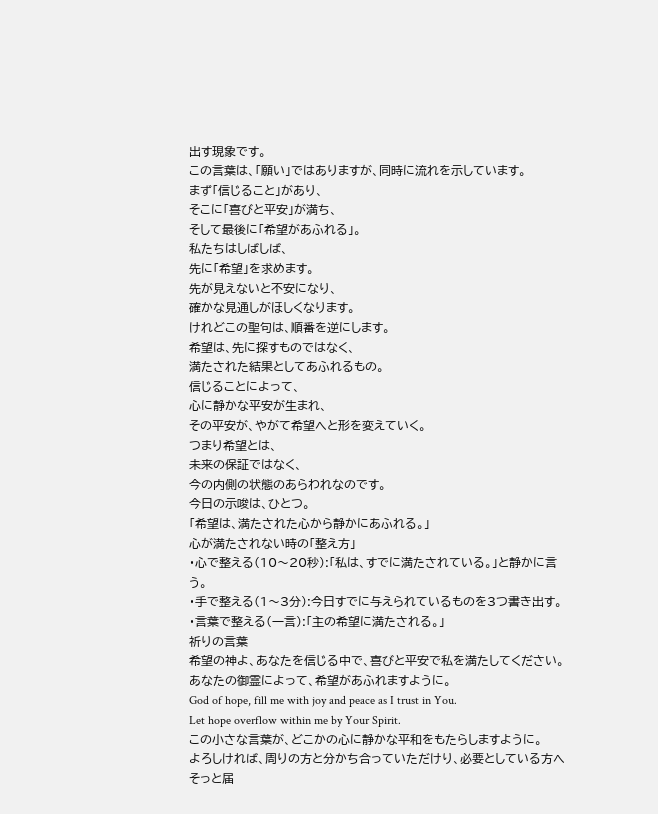出す現象です。
この言葉は、「願い」ではありますが、同時に流れを示しています。
まず「信じること」があり、
そこに「喜びと平安」が満ち、
そして最後に「希望があふれる」。
私たちはしばしば、
先に「希望」を求めます。
先が見えないと不安になり、
確かな見通しがほしくなります。
けれどこの聖句は、順番を逆にします。
希望は、先に探すものではなく、
満たされた結果としてあふれるもの。
信じることによって、
心に静かな平安が生まれ、
その平安が、やがて希望へと形を変えていく。
つまり希望とは、
未来の保証ではなく、
今の内側の状態のあらわれなのです。
今日の示唆は、ひとつ。
「希望は、満たされた心から静かにあふれる。」
心が満たされない時の「整え方」
・心で整える(10〜20秒):「私は、すでに満たされている。」と静かに言う。
・手で整える(1〜3分):今日すでに与えられているものを3つ書き出す。
・言葉で整える(一言):「主の希望に満たされる。」
祈りの言葉
希望の神よ、あなたを信じる中で、喜びと平安で私を満たしてください。
あなたの御霊によって、希望があふれますように。
God of hope, fill me with joy and peace as I trust in You.
Let hope overflow within me by Your Spirit.
この小さな言葉が、どこかの心に静かな平和をもたらしますように。
よろしければ、周りの方と分かち合っていただけり、必要としている方へそっと届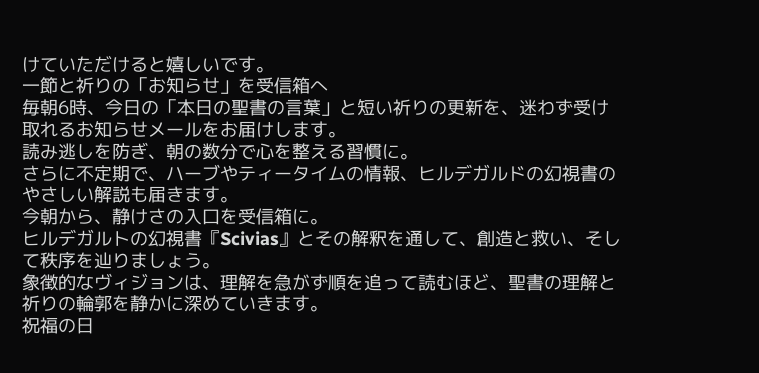けていただけると嬉しいです。
一節と祈りの「お知らせ」を受信箱へ
毎朝6時、今日の「本日の聖書の言葉」と短い祈りの更新を、迷わず受け取れるお知らせメールをお届けします。
読み逃しを防ぎ、朝の数分で心を整える習慣に。
さらに不定期で、ハーブやティータイムの情報、ヒルデガルドの幻視書のやさしい解説も届きます。
今朝から、静けさの入口を受信箱に。
ヒルデガルトの幻視書『Scivias』とその解釈を通して、創造と救い、そして秩序を辿りましょう。
象徴的なヴィジョンは、理解を急がず順を追って読むほど、聖書の理解と祈りの輪郭を静かに深めていきます。
祝福の日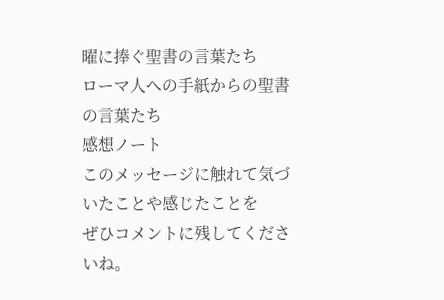曜に捧ぐ聖書の言葉たち
ローマ人への手紙からの聖書の言葉たち
感想ノート
このメッセージに触れて気づいたことや感じたことを
ぜひコメントに残してくださいね。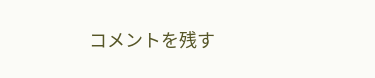コメントを残す